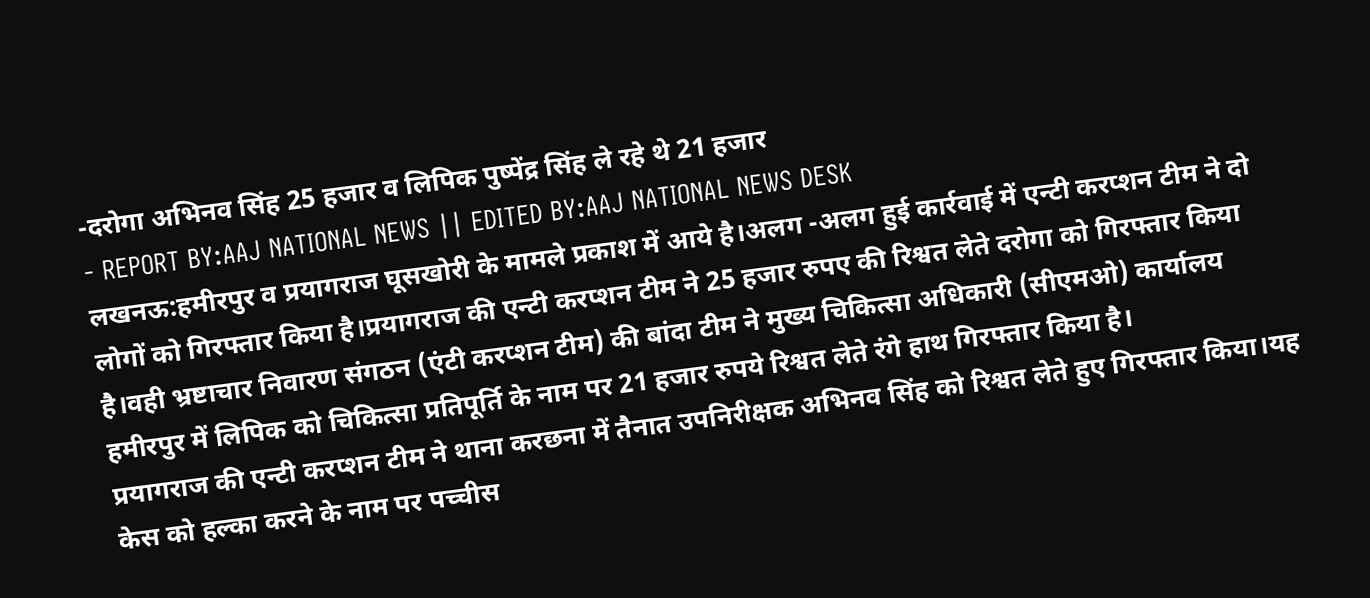-दरोगा अभिनव सिंह 25 हजार व लिपिक पुष्पेंद्र सिंह ले रहे थे 21 हजार
- REPORT BY:AAJ NATIONAL NEWS || EDITED BY:AAJ NATIONAL NEWS DESK
लखनऊ:हमीरपुर व प्रयागराज घूसखोरी के मामले प्रकाश में आये है।अलग -अलग हुई कार्रवाई में एन्टी करप्शन टीम ने दो लोगों को गिरफ्तार किया है।प्रयागराज की एन्टी करप्शन टीम ने 25 हजार रुपए की रिश्वत लेते दरोगा को गिरफ्तार किया है।वही भ्रष्टाचार निवारण संगठन (एंटी करप्शन टीम) की बांदा टीम ने मुख्य चिकित्सा अधिकारी (सीएमओ) कार्यालय हमीरपुर में लिपिक को चिकित्सा प्रतिपूर्ति के नाम पर 21 हजार रुपये रिश्वत लेते रंगे हाथ गिरफ्तार किया है।
प्रयागराज की एन्टी करप्शन टीम ने थाना करछना में तैनात उपनिरीक्षक अभिनव सिंह को रिश्वत लेते हुए गिरफ्तार किया।यह केस को हल्का करने के नाम पर पच्चीस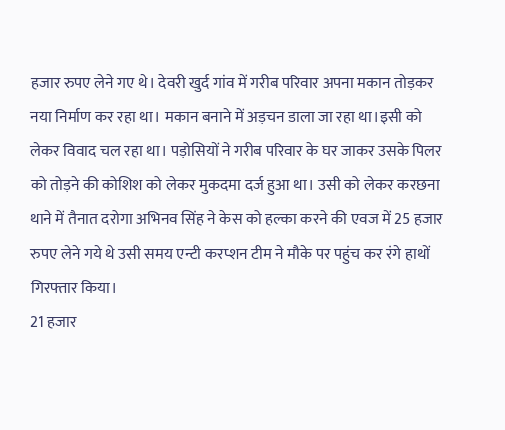हजार रुपए लेने गए थे। देवरी खुर्द गांव में गरीब परिवार अपना मकान तोड़कर नया निर्माण कर रहा था। मकान बनाने में अड़चन डाला जा रहा था।इसी को लेकर विवाद चल रहा था। पड़ोसियों ने गरीब परिवार के घर जाकर उसके पिलर को तोड़ने की कोशिश को लेकर मुकदमा दर्ज हुआ था। उसी को लेकर करछना थाने में तैनात दरोगा अभिनव सिंह ने केस को हल्का करने की एवज में 25 हजार रुपए लेने गये थे उसी समय एन्टी करप्शन टीम ने मौके पर पहुंच कर रंगे हाथों गिरफ्तार किया।
21 हजार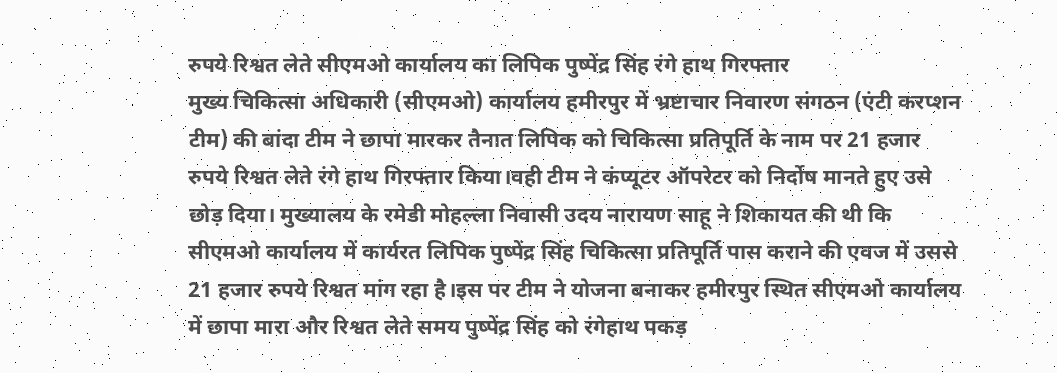रुपये रिश्वत लेते सीएमओ कार्यालय का लिपिक पुष्पेंद्र सिंह रंगे हाथ गिरफ्तार
मुख्य चिकित्सा अधिकारी (सीएमओ) कार्यालय हमीरपुर में भ्रष्टाचार निवारण संगठन (एंटी करप्शन टीम) की बांदा टीम ने छापा मारकर तैनात लिपिक को चिकित्सा प्रतिपूर्ति के नाम पर 21 हजार रुपये रिश्वत लेते रंगे हाथ गिरफ्तार किया।वही टीम ने कंप्यूटर ऑपरेटर को निर्दोष मानते हुए उसे छोड़ दिया। मुख्यालय के रमेडी मोहल्ला निवासी उदय नारायण साहू ने शिकायत की थी कि सीएमओ कार्यालय में कार्यरत लिपिक पुष्पेंद्र सिंह चिकित्सा प्रतिपूर्ति पास कराने की एवज में उससे 21 हजार रुपये रिश्वत मांग रहा है।इस पर टीम ने योजना बनाकर हमीरपुर स्थित सीएमओ कार्यालय में छापा मारा और रिश्वत लेते समय पुष्पेंद्र सिंह को रंगेहाथ पकड़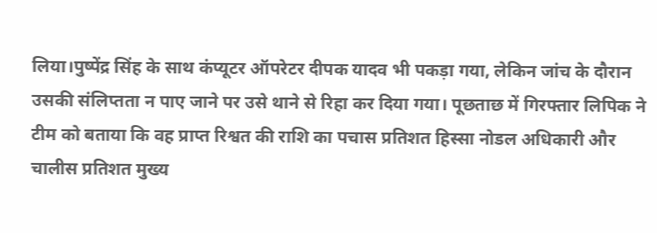लिया।पुष्पेंद्र सिंह के साथ कंप्यूटर ऑपरेटर दीपक यादव भी पकड़ा गया, लेकिन जांच के दौरान उसकी संलिप्तता न पाए जाने पर उसे थाने से रिहा कर दिया गया। पूछताछ में गिरफ्तार लिपिक ने टीम को बताया कि वह प्राप्त रिश्वत की राशि का पचास प्रतिशत हिस्सा नोडल अधिकारी और चालीस प्रतिशत मुख्य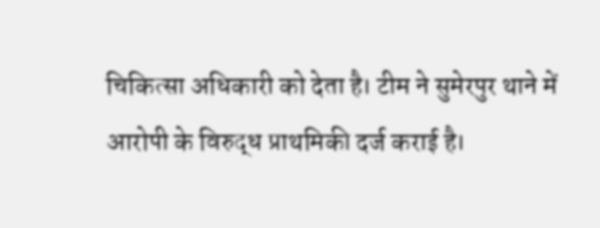चिकित्सा अधिकारी को देता है। टीम ने सुमेरपुर थाने में आरोपी के विरुद्ध प्राथमिकी दर्ज कराई है।